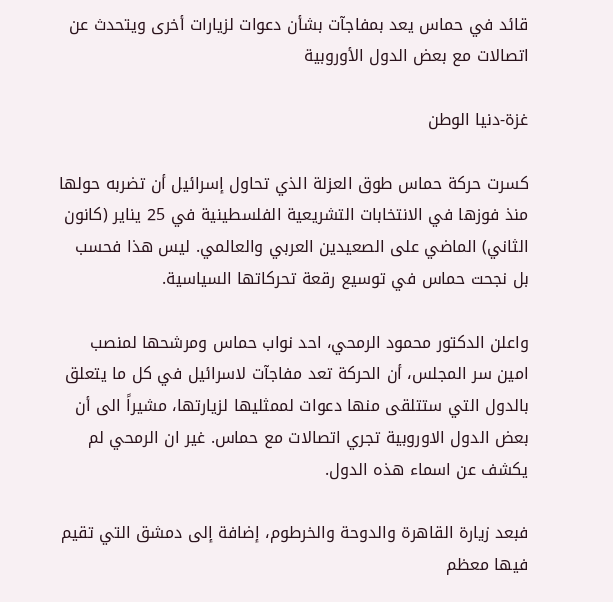قائد في حماس يعد بمفاجآت بشأن دعوات لزيارات أخرى ويتحدث عن اتصالات مع بعض الدول الأوروبية

غزة-دنيا الوطن

كسرت حركة حماس طوق العزلة الذي تحاول إسرائيل أن تضربه حولها منذ فوزها في الانتخابات التشريعية الفلسطينية في 25 يناير (كانون الثاني) الماضي على الصعيدين العربي والعالمي. ليس هذا فحسب بل نجحت حماس في توسيع رقعة تحركاتها السياسية.

واعلن الدكتور محمود الرمحي، احد نواب حماس ومرشحها لمنصب امين سر المجلس، أن الحركة تعد مفاجآت لاسرائيل في كل ما يتعلق بالدول التي ستتلقى منها دعوات لممثليها لزيارتها، مشيراً الى أن بعض الدول الاوروبية تجري اتصالات مع حماس. غير ان الرمحي لم يكشف عن اسماء هذه الدول.

فبعد زيارة القاهرة والدوحة والخرطوم، إضافة إلى دمشق التي تقيم فيها معظم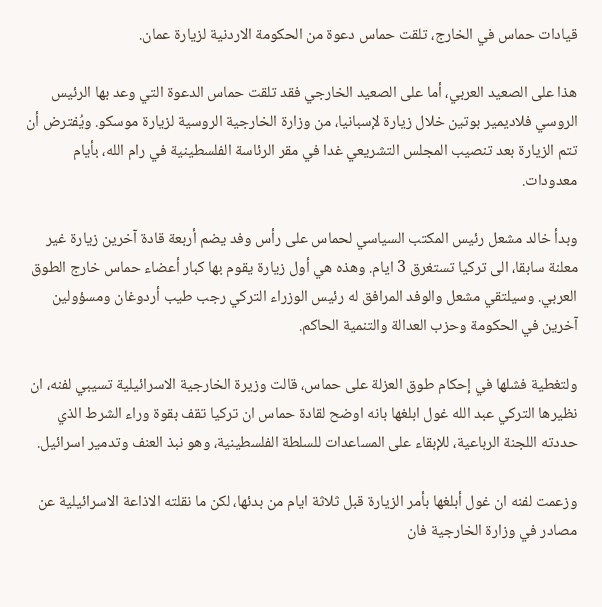قيادات حماس في الخارج، تلقت حماس دعوة من الحكومة الاردنية لزيارة عمان.

هذا على الصعيد العربي، أما على الصعيد الخارجي فقد تلقت حماس الدعوة التي وعد بها الرئيس الروسي فلاديمير بوتين خلال زيارة لإسبانيا، من وزارة الخارجية الروسية لزيارة موسكو. ويُفترض أن تتم الزيارة بعد تنصيب المجلس التشريعي غدا في مقر الرئاسة الفلسطينية في رام الله، بأيام معدودات.

وبدأ خالد مشعل رئيس المكتب السياسي لحماس على رأس وفد يضم أربعة قادة آخرين زيارة غير معلنة سابقا، الى تركيا تستغرق 3 ايام. وهذه هي أول زيارة يقوم بها كبار أعضاء حماس خارج الطوق العربي. وسيلتقي مشعل والوفد المرافق له رئيس الوزراء التركي رجب طيب أردوغان ومسؤولين آخرين في الحكومة وحزب العدالة والتنمية الحاكم.

ولتغطية فشلها في إحكام طوق العزلة على حماس، قالت وزيرة الخارجية الاسرائيلية تسيبي لفنه، ان نظيرها التركي عبد الله غول ابلغها بانه اوضح لقادة حماس ان تركيا تقف بقوة وراء الشرط الذي حددته اللجنة الرباعية، للإبقاء على المساعدات للسلطة الفلسطينية، وهو نبذ العنف وتدمير اسرائيل.

وزعمت لفنه ان غول أبلغها بأمر الزيارة قبل ثلاثة ايام من بدئها، لكن ما نقلته الاذاعة الاسرائيلية عن مصادر في وزارة الخارجية فان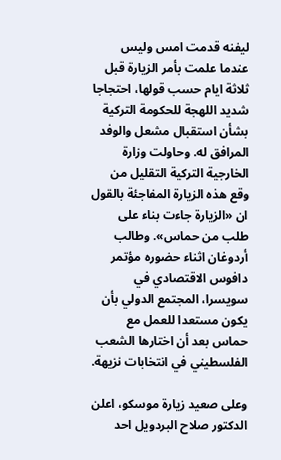ليفنه قدمت امس وليس عندما علمت بأمر الزيارة قبل ثلاثة ايام حسب قولها، احتجاجا شديد اللهجة للحكومة التركية بشأن استقبال مشعل والوفد المرافق له. وحاولت وزارة الخارجية التركية التقليل من وقع هذه الزيارة المفاجئة بالقول ان «الزيارة جاءت بناء على طلب من حماس». وطالب أردوغان اثناء حضوره مؤتمر دافوس الاقتصادي في سويسرا، المجتمع الدولي بأن يكون مستعدا للعمل مع حماس بعد أن اختارها الشعب الفلسطيني في انتخابات نزيهة.

وعلى صعيد زيارة موسكو، اعلن الدكتور صلاح البردويل احد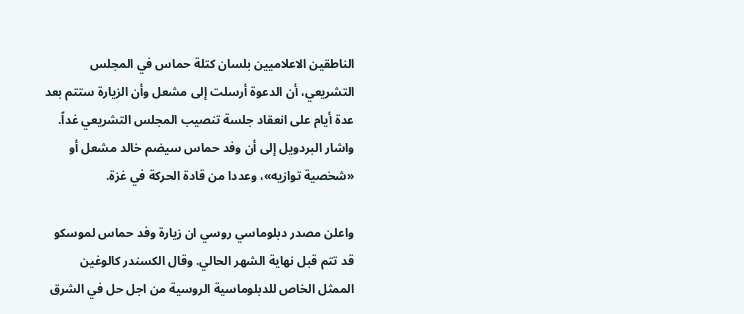الناطقين الاعلاميين بلسان كتلة حماس في المجلس التشريعي، أن الدعوة أرسلت إلى مشعل وأن الزيارة ستتم بعد عدة أيام على انعقاد جلسة تنصيب المجلس التشريعي غداً. واشار البردويل إلى أن وفد حماس سيضم خالد مشعل أو «شخصية توازيه»، وعددا من قادة الحركة في غزة.

واعلن مصدر دبلوماسي روسي ان زيارة وفد حماس لموسكو قد تتم قبل نهاية الشهر الحالي. وقال الكسندر كالوغين الممثل الخاص للدبلوماسية الروسية من اجل حل في الشرق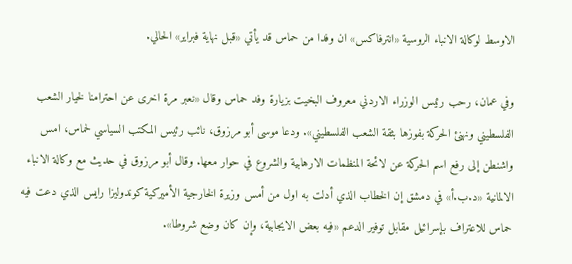الاوسط لوكالة الانباء الروسية «انترفاكس» ان وفدا من حماس قد يأتي «قبل نهاية فبراير» الحالي.

وفي عمان، رحب رئيس الوزراء الاردني معروف البخيت بزيارة وفد حماس وقال «نعبر مرة اخرى عن احترامنا لخيار الشعب الفلسطيني ونهنئ الحركة بفوزها بثقة الشعب الفلسطيني». ودعا موسى أبو مرزوق، نائب رئيس المكتب السياسي لحماس، امس واشنطن إلى رفع اسم الحركة عن لائحة المنظمات الارهابية والشروع في حوار معها. وقال أبو مرزوق في حديث مع وكالة الانباء الالمانية «د.ب.أ» في دمشق إن الخطاب الذي أدلت به اول من أمس وزيرة الخارجية الأميركية كوندوليزا رايس الذي دعت فيه حماس للاعتراف بإسرائيل مقابل توفير الدعم «فيه بعض الايجابية، وإن كان وضع شروطا».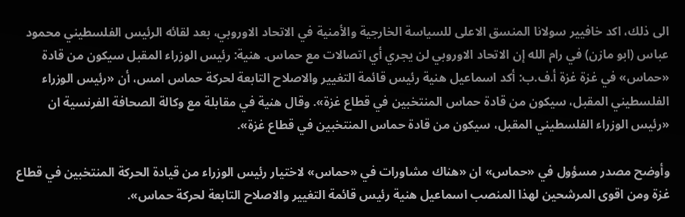الى ذلك، اكد خافيير سولانا المنسق الاعلى للسياسة الخارجية والأمنية في الاتحاد الاوروبي، بعد لقائه الرئيس الفلسطيني محمود عباس (ابو مازن) في رام الله إن الاتحاد الاوروبي لن يجري أي اتصالات مع حماس. هنية: رئيس الوزراء المقبل سيكون من قادة «حماس» في غزة غزة أ.ف.ب: أكد اسماعيل هنية رئيس قائمة التغيير والاصلاح التابعة لحركة حماس امس، أن «رئيس الوزراء الفلسطيني المقبل، سيكون من قادة حماس المنتخبين في قطاع غزة». وقال هنية في مقابلة مع وكالة الصحافة الفرنسية ان «رئيس الوزراء الفلسطيني المقبل، سيكون من قادة حماس المنتخبين في قطاع غزة».

وأوضح مصدر مسؤول في «حماس» ان «هناك مشاورات في «حماس» لاختيار رئيس الوزراء من قيادة الحركة المنتخبين في قطاع غزة ومن اقوى المرشحين لهذا المنصب اسماعيل هنية رئيس قائمة التغيير والاصلاح التابعة لحركة حماس».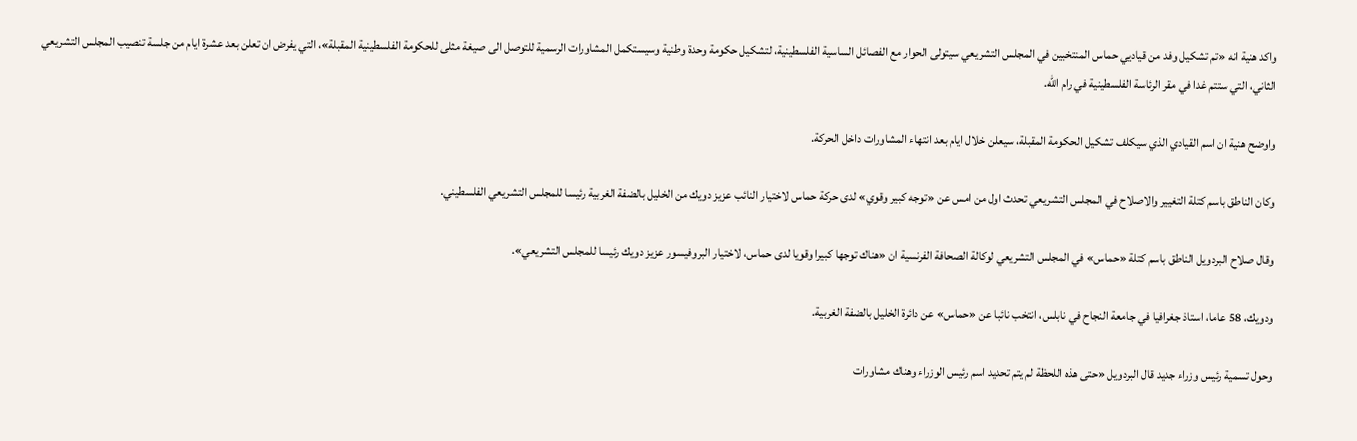واكد هنية انه «تم تشكيل وفد من قياديي حماس المنتخبين في المجلس التشريعي سيتولى الحوار مع الفصائل الساسية الفلسطينية، لتشكيل حكومة وحدة وطنية وسيستكمل المشاورات الرسمية للتوصل الى صيغة مثلى للحكومة الفلسطينية المقبلة»، التي يفرض ان تعلن بعد عشرة ايام من جلسة تنصيب المجلس التشريعي الثاني، التي ستتم غدا في مقر الرئاسة الفلسطينية في رام الله.

واوضح هنية ان اسم القيادي الذي سيكلف تشكيل الحكومة المقبلة، سيعلن خلال ايام بعد انتهاء المشاورات داخل الحركة.

وكان الناطق باسم كتلة التغيير والاصلاح في المجلس التشريعي تحدث اول من امس عن «توجه كبير وقوي» لدى حركة حماس لاختيار النائب عزيز دويك من الخليل بالضفة الغربية رئيسا للمجلس التشريعي الفلسطيني.

وقال صلاح البردويل الناطق باسم كتلة «حماس» في المجلس التشريعي لوكالة الصحافة الفرنسية ان «هناك توجها كبيرا وقويا لدى حماس، لاختيار البروفيسور عزيز دويك رئيسا للمجلس التشريعي».

ودويك، 58 عاما، استاذ جغرافيا في جامعة النجاح في نابلس، انتخب نائبا عن «حماس» عن دائرة الخليل بالضفة الغربية.

وحول تسمية رئيس وزراء جديد قال البردويل «حتى هذه اللحظة لم يتم تحديد اسم رئيس الوزراء وهناك مشاورات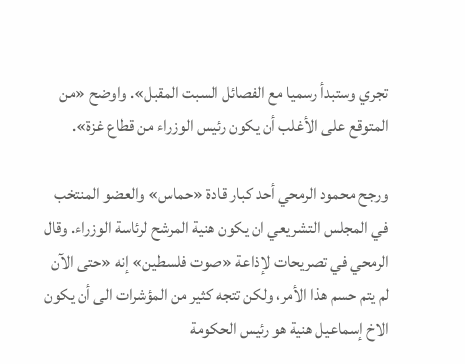تجري وستبدأ رسميا مع الفصائل السبت المقبل». واوضح «من المتوقع على الأغلب أن يكون رئيس الوزراء من قطاع غزة».

ورجح محمود الرمحي أحد كبار قادة «حماس» والعضو المنتخب في المجلس التشريعي ان يكون هنية المرشح لرئاسة الوزراء. وقال الرمحي في تصريحات لإذاعة «صوت فلسطين» إنه «حتى الآن لم يتم حسم هذا الأمر، ولكن تتجه كثير من المؤشرات الى أن يكون الاخ إسماعيل هنية هو رئيس الحكومة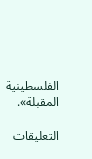الفلسطينية المقبلة».

التعليقات